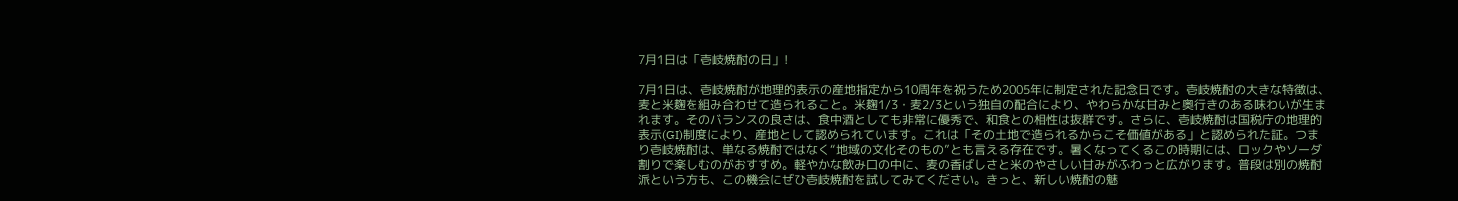7月1日は「壱岐焼酎の日」!

7月1日は、壱岐焼酎が地理的表示の産地指定から10周年を祝うため2005年に制定された記念日です。壱岐焼酎の大きな特徴は、麦と米麹を組み合わせて造られること。米麹1/3・麦2/3という独自の配合により、やわらかな甘みと奥行きのある味わいが生まれます。そのバランスの良さは、食中酒としても非常に優秀で、和食との相性は抜群です。さらに、壱岐焼酎は国税庁の地理的表示(GI)制度により、産地として認められています。これは「その土地で造られるからこそ価値がある」と認められた証。つまり壱岐焼酎は、単なる焼酎ではなく“地域の文化そのもの”とも言える存在です。暑くなってくるこの時期には、ロックやソーダ割りで楽しむのがおすすめ。軽やかな飲み口の中に、麦の香ばしさと米のやさしい甘みがふわっと広がります。普段は別の焼酎派という方も、この機会にぜひ壱岐焼酎を試してみてください。きっと、新しい焼酎の魅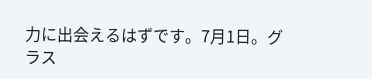力に出会えるはずです。7月1日。グラス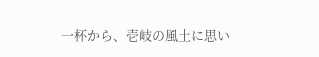一杯から、壱岐の風土に思い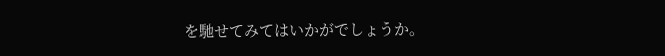を馳せてみてはいかがでしょうか。